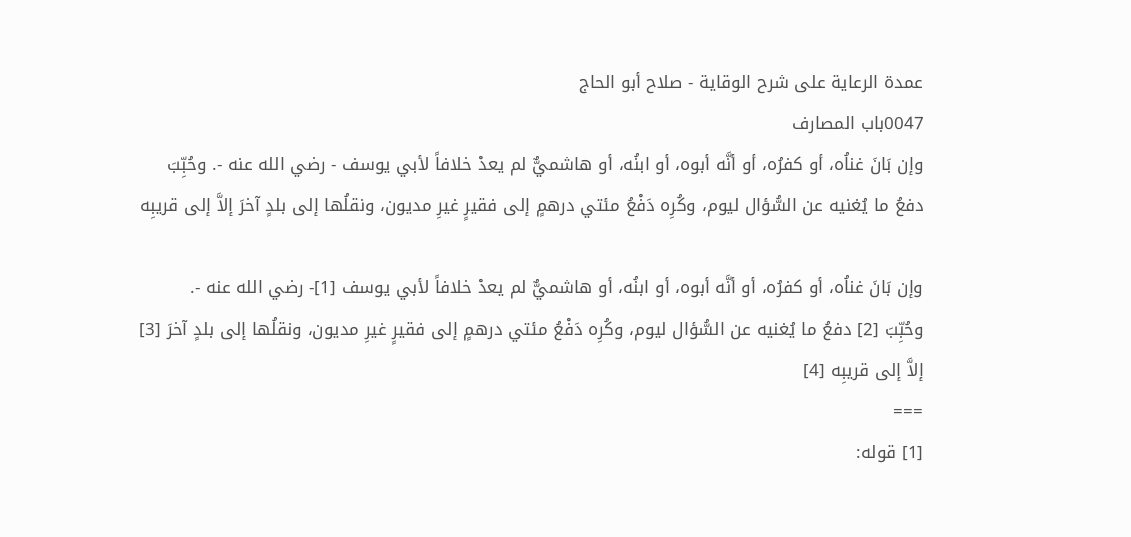عمدة الرعاية على شرح الوقاية - صلاح أبو الحاج
0047باب المصارف
وإن بَانَ غناُه، أو كفرُه، أو أنَّه أبوه، أو ابنُه، أو هاشميٌّ لم يعدْ خلافاً لأبي يوسف - رضي الله عنه -. وحُبِّبَ دفعُ ما يُغنيه عن السُّؤال ليوم، وكُرِه دَفْعُ مئتي درهمٍ إلى فقيرٍ غيرِ مديون، ونقلُها إلى بلدٍ آخرَ إلاَّ إلى قريبِه

وإن بَانَ غناُه، أو كفرُه، أو أنَّه أبوه، أو ابنُه، أو هاشميٌّ لم يعدْ خلافاً لأبي يوسف [1]- رضي الله عنه -.
وحُبِّبَ [2] دفعُ ما يُغنيه عن السُّؤال ليوم، وكُرِه دَفْعُ مئتي درهمٍ إلى فقيرٍ غيرِ مديون، ونقلُها إلى بلدٍ آخرَ [3] إلاَّ إلى قريبِه [4]
===
[1] قوله: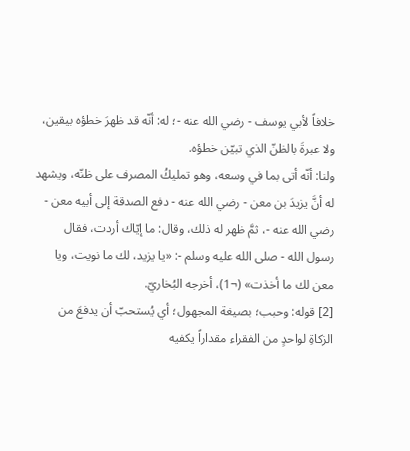خلافاً لأبي يوسف - رضي الله عنه -؛ له: أنّه قد ظهرَ خطؤه بيقين، ولا عبرةَ بالظنّ الذي تبيّن خطؤه.
ولنا: أنّه أتى بما في وسعه، وهو تمليكُ المصرف على ظنّه، ويشهد له أنَّ يزيدَ بن معن - رضي الله عنه - دفع الصدقة إلى أبيه معن - رضي الله عنه -، ثمَّ ظهر له ذلك، وقال: ما إيّاك أردت، فقال رسول الله - صلى الله عليه وسلم -: «يا يزيد، لك ما نويت، ويا معن لك ما أخذت» (¬1)، أخرجه البُخاريّ.
[2] قوله: وحبب؛ بصيغة المجهول؛ أي يُستحبّ أن يدفعَ من الزكاةِ لواحدٍ من الفقراء مقداراً يكفيه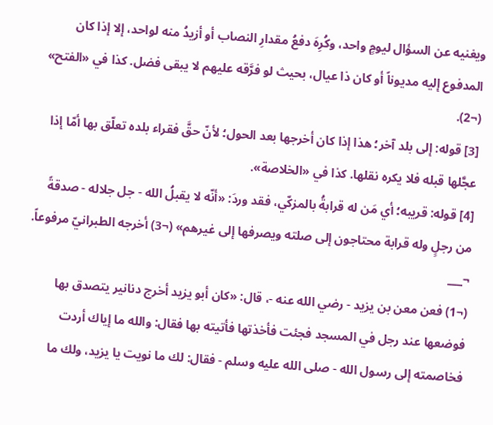ويغنيه عن السؤال ليومٍ واحد، وكُرِهَ دفعُ مقدارِ النصاب أو أزيدُ منه لواحد، إلا إذا كان المدفوع إليه مديوناً أو كان ذا عيال، بحيث لو فرَّقه عليهم لا يبقى فضل. كذا في «الفتح» (¬2).
[3] قوله: إلى بلد آخر؛ هذا إذا كان أخرجها بعد الحول؛ لأنّ حقَّ فقراء بلده تعلّق بها أمّا إذا عجَّلها قبله فلا يكره نقلها. كذا في «الخلاصة».
[4] قوله: قريبه؛ أي مَن له قرابةُ بالمزكّي، فقد وردَ: «أنّه لا يقبلُ الله - جل جلاله - صدقةً
من رجلٍ وله قرابة محتاجون إلى صلته ويصرفها إلى غيرهم» (¬3) أخرجه الطبرانيّ مرفوعاً.
¬___
(¬1) فعن معن بن يزيد - رضي الله عنه -، قال: «كان أبو يزيد أخرج دنانير يتصدق بها فوضعها عند رجل في المسجد فجئت فأخذتها فأتيته بها فقال: والله ما إياك أردت فخاصمته إلى رسول الله - صلى الله عليه وسلم - فقال: لك ما نويت يا يزيد، ولك ما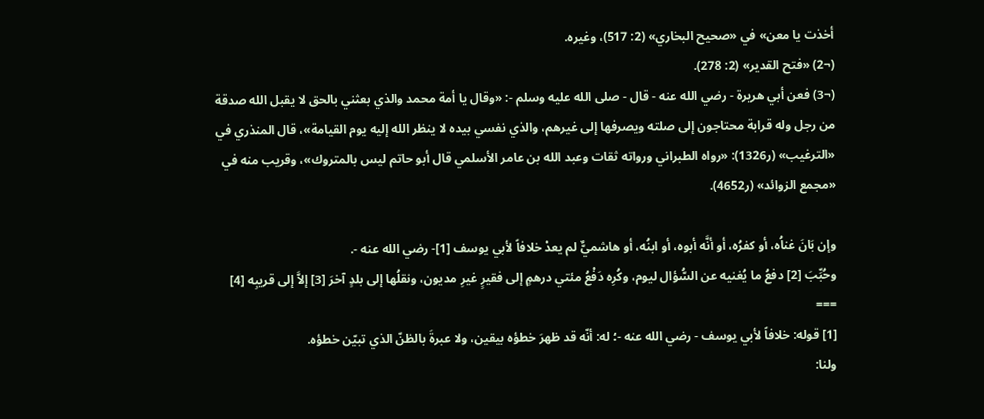أخذت يا معن» في «صحيح البخاري» (2: 517)، وغيره.
(¬2) «فتح القدير» (2: 278).
(¬3) فعن أبي هريرة - رضي الله عنه - قال - صلى الله عليه وسلم -: «وقال يا أمة محمد والذي بعثني بالحق لا يقبل الله صدقة من رجل وله قرابة محتاجون إلى صلته ويصرفها إلى غيرهم، والذي نفسي بيده لا ينظر الله إليه يوم القيامة»، قال المنذري في «الترغيب» (ر1326): «رواه الطبراني ورواته ثقات وعبد الله بن عامر الأسلمي قال أبو حاتم ليس بالمتروك»، وقريب منه في «مجمع الزوائد» (ر4652).

وإن بَانَ غناُه، أو كفرُه، أو أنَّه أبوه، أو ابنُه، أو هاشميٌّ لم يعدْ خلافاً لأبي يوسف [1]- رضي الله عنه -.
وحُبِّبَ [2] دفعُ ما يُغنيه عن السُّؤال ليوم، وكُرِه دَفْعُ مئتي درهمٍ إلى فقيرٍ غيرِ مديون، ونقلُها إلى بلدٍ آخرَ [3] إلاَّ إلى قريبِه [4]
===
[1] قوله: خلافاً لأبي يوسف - رضي الله عنه -؛ له: أنّه قد ظهرَ خطؤه بيقين، ولا عبرةَ بالظنّ الذي تبيّن خطؤه.
ولنا: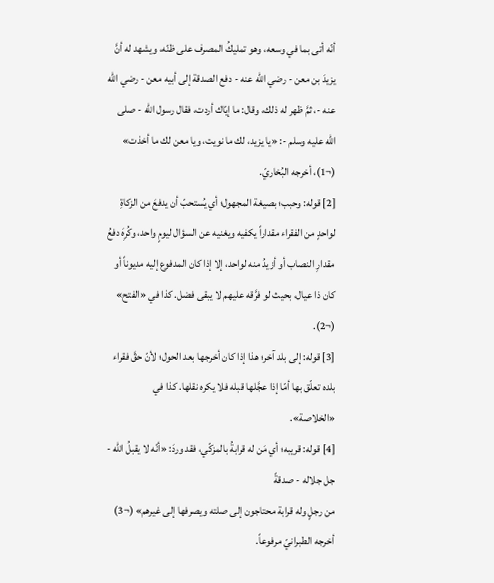أنّه أتى بما في وسعه، وهو تمليكُ المصرف على ظنّه، ويشهد له أنَّ يزيدَ بن معن - رضي الله عنه - دفع الصدقة إلى أبيه معن - رضي الله عنه -، ثمَّ ظهر له ذلك، وقال: ما إيّاك أردت، فقال رسول الله - صلى الله عليه وسلم -: «يا يزيد، لك ما نويت، ويا معن لك ما أخذت» (¬1)، أخرجه البُخاريّ.
[2] قوله: وحبب؛ بصيغة المجهول؛ أي يُستحبّ أن يدفعَ من الزكاةِ لواحدٍ من الفقراء مقداراً يكفيه ويغنيه عن السؤال ليومٍ واحد، وكُرِهَ دفعُ مقدارِ النصاب أو أزيدُ منه لواحد، إلا إذا كان المدفوع إليه مديوناً أو كان ذا عيال، بحيث لو فرَّقه عليهم لا يبقى فضل. كذا في «الفتح» (¬2).
[3] قوله: إلى بلد آخر؛ هذا إذا كان أخرجها بعد الحول؛ لأنّ حقَّ فقراء بلده تعلّق بها أمّا إذا عجَّلها قبله فلا يكره نقلها. كذا في «الخلاصة».
[4] قوله: قريبه؛ أي مَن له قرابةُ بالمزكّي، فقد وردَ: «أنّه لا يقبلُ الله - جل جلاله - صدقةً
من رجلٍ وله قرابة محتاجون إلى صلته ويصرفها إلى غيرهم» (¬3) أخرجه الطبرانيّ مرفوعاً.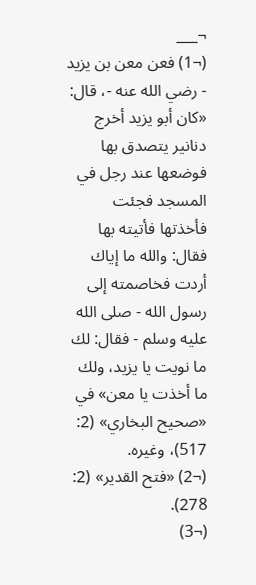¬___
(¬1) فعن معن بن يزيد - رضي الله عنه -، قال: «كان أبو يزيد أخرج دنانير يتصدق بها فوضعها عند رجل في المسجد فجئت فأخذتها فأتيته بها فقال: والله ما إياك أردت فخاصمته إلى رسول الله - صلى الله عليه وسلم - فقال: لك ما نويت يا يزيد، ولك ما أخذت يا معن» في «صحيح البخاري» (2: 517)، وغيره.
(¬2) «فتح القدير» (2: 278).
(¬3)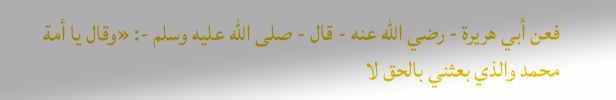فعن أبي هريرة - رضي الله عنه - قال - صلى الله عليه وسلم -: «وقال يا أمة محمد والذي بعثني بالحق لا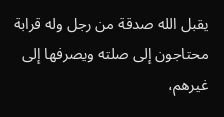يقبل الله صدقة من رجل وله قرابة محتاجون إلى صلته ويصرفها إلى غيرهم،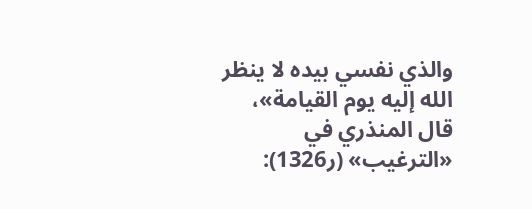والذي نفسي بيده لا ينظر الله إليه يوم القيامة»، قال المنذري في «الترغيب» (ر1326):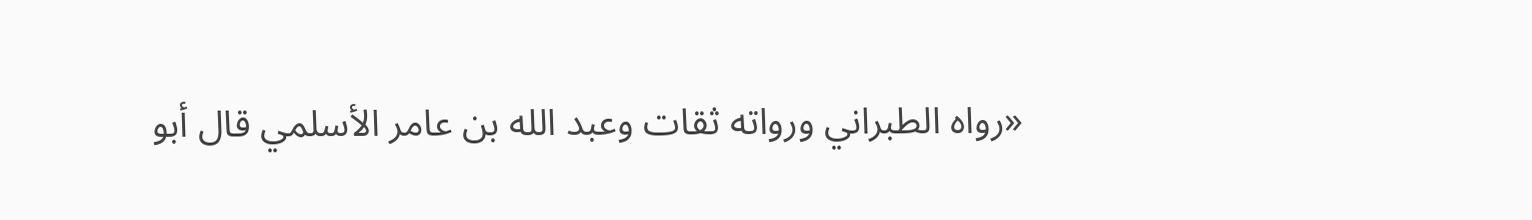«رواه الطبراني ورواته ثقات وعبد الله بن عامر الأسلمي قال أبو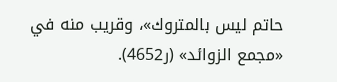حاتم ليس بالمتروك»، وقريب منه في «مجمع الزوائد» (ر4652).